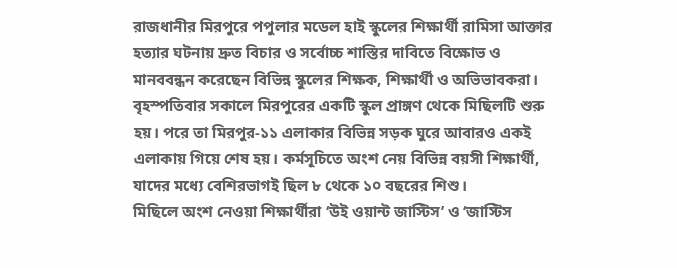রাজধানীর মিরপুরে পপুলার মডেল হাই স্কুলের শিক্ষার্থী রামিসা আক্তার হত্যার ঘটনায় দ্রুত বিচার ও সর্বোচ্চ শাস্তির দাবিতে বিক্ষোভ ও মানববন্ধন করেছেন বিভিন্ন স্কুলের শিক্ষক, শিক্ষার্থী ও অভিভাবকরা।
বৃহস্পতিবার সকালে মিরপুরের একটি স্কুল প্রাঙ্গণ থেকে মিছিলটি শুরু হয়। পরে তা মিরপুর-১১ এলাকার বিভিন্ন সড়ক ঘুরে আবারও একই এলাকায় গিয়ে শেষ হয়। কর্মসূচিতে অংশ নেয় বিভিন্ন বয়সী শিক্ষার্থী, যাদের মধ্যে বেশিরভাগই ছিল ৮ থেকে ১০ বছরের শিশু।
মিছিলে অংশ নেওয়া শিক্ষার্থীরা ‘উই ওয়ান্ট জাস্টিস’ ও ‘জাস্টিস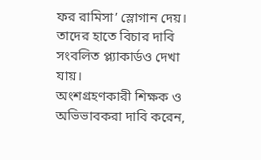ফর রামিসা’ স্লোগান দেয়। তাদের হাতে বিচার দাবি সংবলিত প্ল্যাকার্ডও দেখা যায়।
অংশগ্রহণকারী শিক্ষক ও অভিভাবকরা দাবি করেন,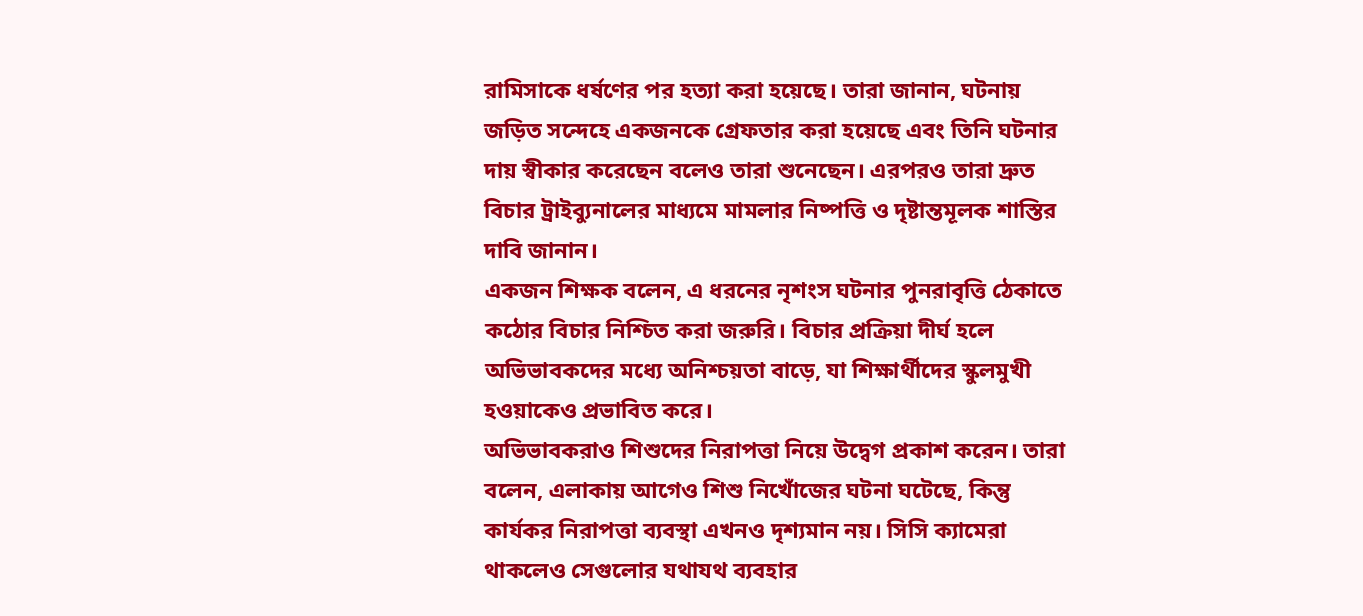রামিসাকে ধর্ষণের পর হত্যা করা হয়েছে। তারা জানান, ঘটনায় জড়িত সন্দেহে একজনকে গ্রেফতার করা হয়েছে এবং তিনি ঘটনার দায় স্বীকার করেছেন বলেও তারা শুনেছেন। এরপরও তারা দ্রুত বিচার ট্রাইব্যুনালের মাধ্যমে মামলার নিষ্পত্তি ও দৃষ্টান্তমূলক শাস্তির দাবি জানান।
একজন শিক্ষক বলেন, এ ধরনের নৃশংস ঘটনার পুনরাবৃত্তি ঠেকাতে কঠোর বিচার নিশ্চিত করা জরুরি। বিচার প্রক্রিয়া দীর্ঘ হলে অভিভাবকদের মধ্যে অনিশ্চয়তা বাড়ে, যা শিক্ষার্থীদের স্কুলমুখী হওয়াকেও প্রভাবিত করে।
অভিভাবকরাও শিশুদের নিরাপত্তা নিয়ে উদ্বেগ প্রকাশ করেন। তারা বলেন, এলাকায় আগেও শিশু নিখোঁজের ঘটনা ঘটেছে, কিন্তু কার্যকর নিরাপত্তা ব্যবস্থা এখনও দৃশ্যমান নয়। সিসি ক্যামেরা থাকলেও সেগুলোর যথাযথ ব্যবহার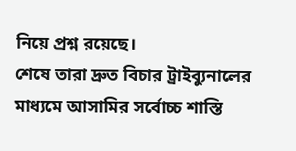নিয়ে প্রশ্ন রয়েছে।
শেষে তারা দ্রুত বিচার ট্রাইব্যুনালের মাধ্যমে আসামির সর্বোচ্চ শাস্তি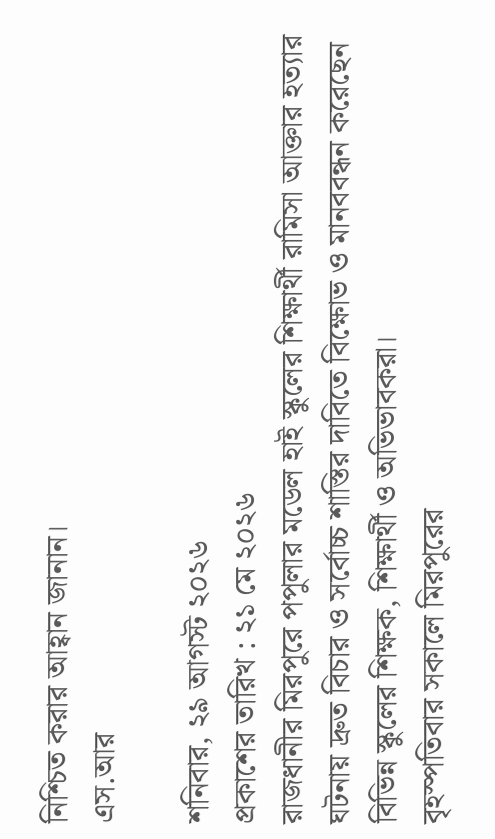নিশ্চিত করার আহ্বান জানান।
এস.আর

শনিবার, ২৯ আগস্ট ২০২৬
প্রকাশের তারিখ : ২১ মে ২০২৬
রাজধানীর মিরপুরে পপুলার মডেল হাই স্কুলের শিক্ষার্থী রামিসা আক্তার হত্যার ঘটনায় দ্রুত বিচার ও সর্বোচ্চ শাস্তির দাবিতে বিক্ষোভ ও মানববন্ধন করেছেন বিভিন্ন স্কুলের শিক্ষক, শিক্ষার্থী ও অভিভাবকরা।
বৃহস্পতিবার সকালে মিরপুরের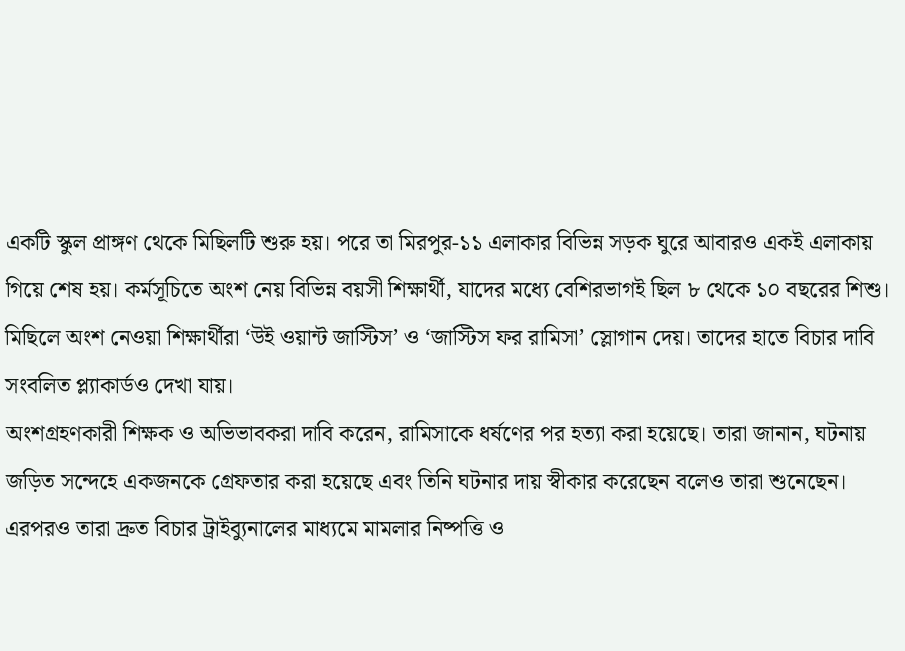একটি স্কুল প্রাঙ্গণ থেকে মিছিলটি শুরু হয়। পরে তা মিরপুর-১১ এলাকার বিভিন্ন সড়ক ঘুরে আবারও একই এলাকায় গিয়ে শেষ হয়। কর্মসূচিতে অংশ নেয় বিভিন্ন বয়সী শিক্ষার্থী, যাদের মধ্যে বেশিরভাগই ছিল ৮ থেকে ১০ বছরের শিশু।
মিছিলে অংশ নেওয়া শিক্ষার্থীরা ‘উই ওয়ান্ট জাস্টিস’ ও ‘জাস্টিস ফর রামিসা’ স্লোগান দেয়। তাদের হাতে বিচার দাবি সংবলিত প্ল্যাকার্ডও দেখা যায়।
অংশগ্রহণকারী শিক্ষক ও অভিভাবকরা দাবি করেন, রামিসাকে ধর্ষণের পর হত্যা করা হয়েছে। তারা জানান, ঘটনায় জড়িত সন্দেহে একজনকে গ্রেফতার করা হয়েছে এবং তিনি ঘটনার দায় স্বীকার করেছেন বলেও তারা শুনেছেন। এরপরও তারা দ্রুত বিচার ট্রাইব্যুনালের মাধ্যমে মামলার নিষ্পত্তি ও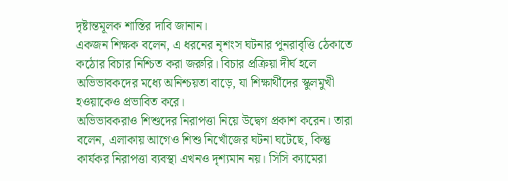দৃষ্টান্তমূলক শাস্তির দাবি জানান।
একজন শিক্ষক বলেন, এ ধরনের নৃশংস ঘটনার পুনরাবৃত্তি ঠেকাতে কঠোর বিচার নিশ্চিত করা জরুরি। বিচার প্রক্রিয়া দীর্ঘ হলে অভিভাবকদের মধ্যে অনিশ্চয়তা বাড়ে, যা শিক্ষার্থীদের স্কুলমুখী হওয়াকেও প্রভাবিত করে।
অভিভাবকরাও শিশুদের নিরাপত্তা নিয়ে উদ্বেগ প্রকাশ করেন। তারা বলেন, এলাকায় আগেও শিশু নিখোঁজের ঘটনা ঘটেছে, কিন্তু কার্যকর নিরাপত্তা ব্যবস্থা এখনও দৃশ্যমান নয়। সিসি ক্যামেরা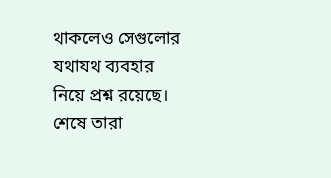থাকলেও সেগুলোর যথাযথ ব্যবহার নিয়ে প্রশ্ন রয়েছে।
শেষে তারা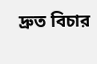দ্রুত বিচার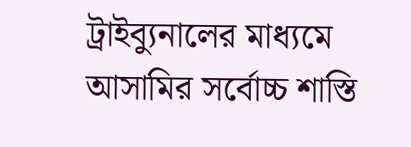ট্রাইব্যুনালের মাধ্যমে আসামির সর্বোচ্চ শাস্তি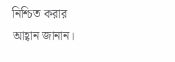নিশ্চিত করার আহ্বান জানান।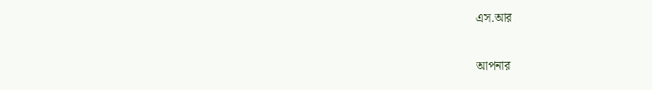এস.আর

আপনার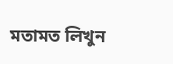মতামত লিখুন